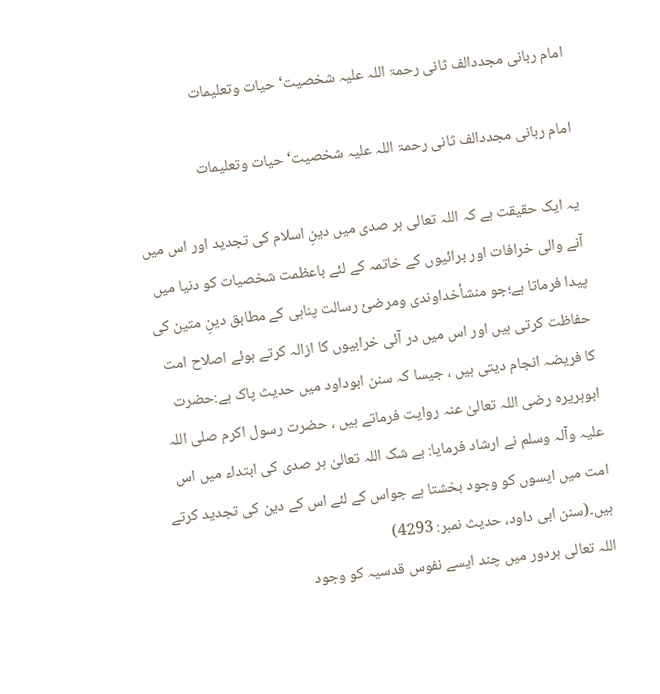امام ربانی مجددالف ثانی رحمۃ اللہ علیہ شخصیت‘ حیات وتعلیمات

امام ربانی مجددالف ثانی رحمۃ اللہ علیہ شخصیت‘ حیات وتعلیمات

یہ ایک حقیقت ہے کہ اللہ تعالی ہر صدی میں دینِ اسلام کی تجدید اور اس میں آنے والی خرافات اور برائیوں کے خاتمہ کے لئے باعظمت شخصیات کو دنیا میں پیدا فرماتا ہے؛جو منشأخداوندی ومرضیٔ رسالت پناہی کے مطابق دینِ متین کی حفاظت کرتی ہیں اور اس میں در آئی خرابیوں کا ازالہ کرتے ہوئے اصلاح امت کا فریضہ انجام دیتی ہیں ، جیسا کہ سنن ابوداود میں حدیث پاک ہے:حضرت ابوہریرہ رضی اللہ تعالیٰ عنہ روایت فرماتے ہیں ، حضرت رسول اکرم صلی اللہ علیہ وآلہ وسلم نے ارشاد فرمایا: بے شک اللہ تعالیٰ ہر صدی کی ابتداء میں اس امت میں ایسوں کو وجود بخشتا ہے جواس کے لئے اس کے دین کی تجدید کرتے ہیں۔(سنن ابی داود، حدیث نمبر: 4293)
اللہ تعالی ہردور میں چند ایسے نفوس قدسیہ کو وجود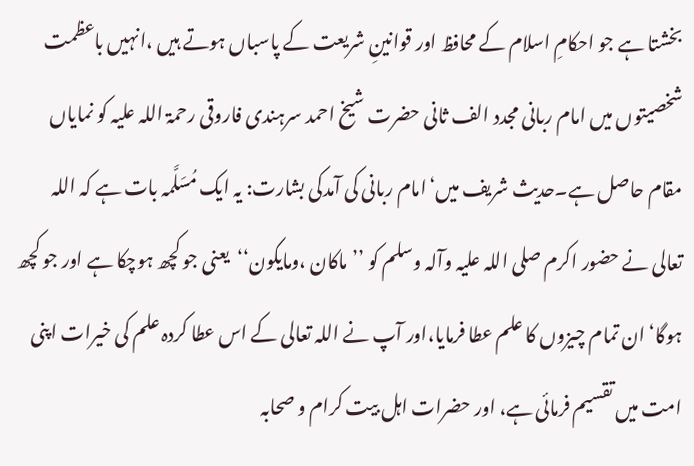بخشتا ہے جو احکامِ اسلام کے محافظ اور قوانینِ شریعت کے پاسباں ہوتے ہیں ،انہیں باعظمت شخصیتوں میں امام ربانی مجدد الف ثانی حضرت شیخ احمد سرہندی فاروقی رحمۃ اللہ علیہ کو نمایاں مقام حاصل ہے۔حدیث شریف میں‘امام ربانی کی آمدکی بشارت: یہ ایک مُسَلَّمہ بات ہے کہ اللہ تعالی نے حضور اکرم صلی اللہ علیہ وآلہ وسلم کو ’’ماکان ،ومایکون‘‘یعنی جو کچھ ہوچکا ہے اور جو کچھ ہوگا‘ان تمام چیزوں کا علم عطا فرمایا،اور آپ نے اللہ تعالی کے اس عطا کردہ علم کی خیرات اپنی امت میں تقسیم فرمائی ہے، اور حضرات اہل بیت کرام و صحابہ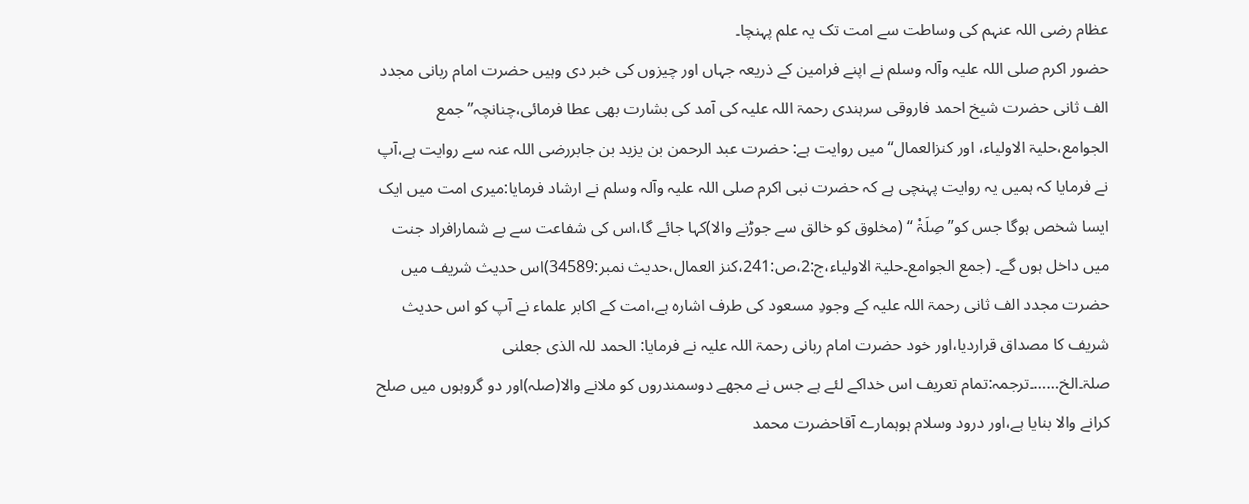عظام رضی اللہ عنہم کی وساطت سے امت تک یہ علم پہنچا۔
حضور اکرم صلی اللہ علیہ وآلہ وسلم نے اپنے فرامین کے ذریعہ جہاں اور چیزوں کی خبر دی وہیں حضرت امام ربانی مجدد الف ثانی حضرت شیخ احمد فاروقی سرہندی رحمۃ اللہ علیہ کی آمد کی بشارت بھی عطا فرمائی،چنانچہ’’ جمع الجوامع،حلیۃ الاولیاء، اور کنزالعمال‘‘ میں روایت ہے: حضرت عبد الرحمن بن یزید بن جابررضی اللہ عنہ سے روایت ہے،آپ نے فرمایا کہ ہمیں یہ روایت پہنچی ہے کہ حضرت نبی اکرم صلی اللہ علیہ وآلہ وسلم نے ارشاد فرمایا:میری امت میں ایک ایسا شخص ہوگا جس کو’’صِلَۃْ ‘‘ (مخلوق کو خالق سے جوڑنے والا)کہا جائے گا،اس کی شفاعت سے بے شمارافراد جنت میں داخل ہوں گے۔ (جمع الجوامع۔حلیۃ الاولیاء،ج:2،ص:241،کنز العمال،حدیث نمبر:34589)اس حدیث شریف میں حضرت مجدد الف ثانی رحمۃ اللہ علیہ کے وجودِ مسعود کی طرف اشارہ ہے،امت کے اکابر علماء نے آپ کو اس حدیث شریف کا مصداق قراردیا،اور خود حضرت امام ربانی رحمۃ اللہ علیہ نے فرمایا: الحمد للہ الذی جعلنی صلۃ۔الخ……۔ترجمہ:تمام تعریف اس خداکے لئے ہے جس نے مجھے دوسمندروں کو ملانے والا(صلہ)اور دو گروہوں میں صلح کرانے والا بنایا ہے،اور درود وسلام ہوہمارے آقاحضرت محمد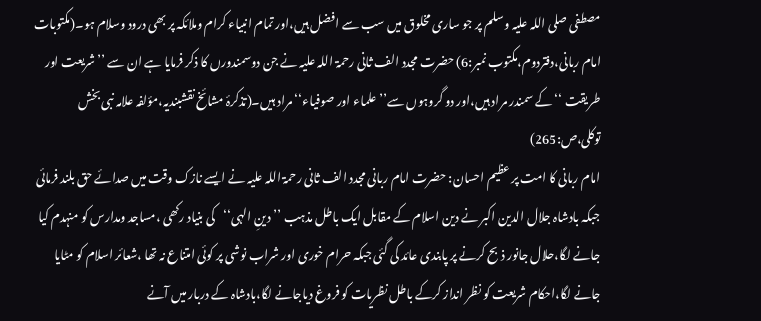مصطفی صلی اللہ علیہ وسلم پر جو ساری مخلوق میں سب سے افضل ہیں،اور تمام انبیاء کرام وملائکہ پر بھی درود وسلام ہو۔(مکتوبات امام ربانی،دفتردوم،مکتوب نمبر:6) حضرت مجدد الف ثانی رحمۃ اللہ علیہ نے جن دوسمندورں کا ذکر فرمایا ہے ان سے ’’شریعت اور طریقت ‘‘کے سمندر مراد ہیں،اور دو گروہوں سے’’علماء اور صوفیاء‘‘مراد ہیں۔(تذکرۂ مشائخ نقشبندیہ،مؤلفہ علامہ نبی بخش توکلی،ص:265)
امام ربانی کا امت پر عظیم احسان: حضرت امام ربانی مجدد الف ثانی رحمۃ اللہ علیہ نے ایسے نازک وقت میں صدائے حق بلند فرمائی جبکہ بادشاہ جلال الدین اکبر نے دین اسلام کے مقابل ایک باطل مذہب ’’دینِ الہی‘‘کی بنیاد رکھی ،مساجد ومدارس کو منہدم کیا جانے لگا،حلال جانور ذبح کرنے پر پابندی عائد کی گئی جبکہ حرام خوری اور شراب نوشی پر کوئی امتناع نہ تھا ،شعائر اسلام کو مٹایا جانے لگا،احکام شریعت کو نظر انداز کرکے باطل نظریات کو فروغ دیاجانے لگا،بادشاہ کے دربار میں آنے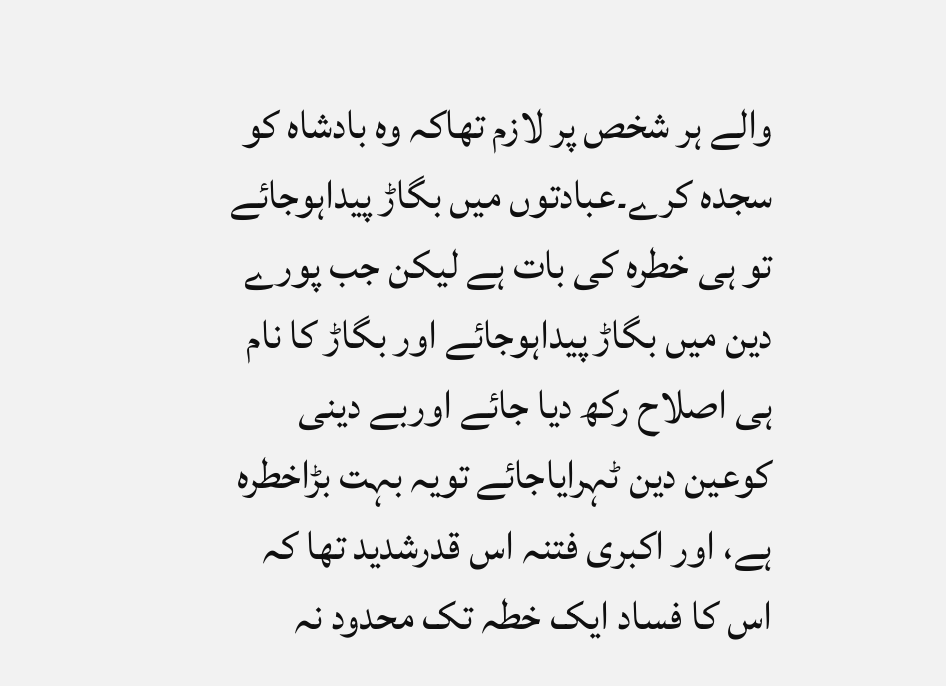والے ہر شخص پر لازم تھاکہ وہ بادشاہ کو سجدہ کرے۔عبادتوں میں بگاڑ پیداہوجائے تو ہی خطرہ کی بات ہے لیکن جب پورے دین میں بگاڑ پیداہوجائے اور بگاڑ کا نام ہی اصلاح رکھ دیا جائے اوربے دینی کوعین دین ٹہرایاجائے تویہ بہت بڑاخطرہ ہے، اور اکبری فتنہ اس قدرشدید تھا کہ اس کا فساد ایک خطہ تک محدود نہ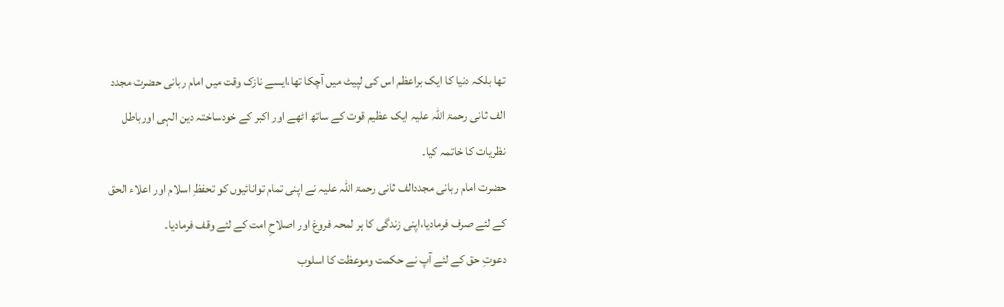تھا بلکہ دنیا کا ایک براعظم اس کی لپیٹ میں آچکا تھا،ایسے نازک وقت میں امام ربانی حضرت مجدد الف ثانی رحمۃ اللہ علیہ ایک عظیم قوت کے ساتھ اٹھے اور اکبر کے خودساختہ دین الہی اورباطل نظریات کا خاتمہ کیا۔
حضرت امام ربانی مجددالف ثانی رحمۃ اللہ علیہ نے اپنی تمام توانائیوں کو تحفظِ اسلام اور اعلاء الحق کے لئے صرف فرمادیا،اپنی زندگی کا ہر لمحہ فروغ اور اصلاحِ امت کے لئے وقف فرمادیا۔
دعوتِ حق کے لئے آپ نے حکمت وموعظت کا اسلوب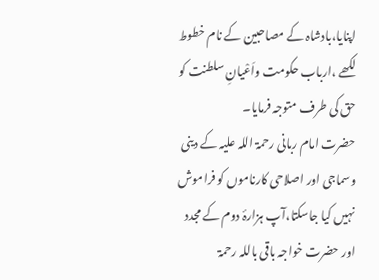اپنایا،بادشاہ کے مصاحبین کے نام خطوط لکھے ،ارباب حکومت واَعْیانِ سلطنت کو حق کی طرف متوجہ فرمایا۔
حضرت امام ربانی رحمۃ اللہ علیہ کے دینی وسماجی اور اصلاحی کارناموں کو فراموش نہیں کیا جاسکتا،آپ ہزارۂ دوم کے مجدد اور حضرت خواجہ باقی باللہ رحمۃ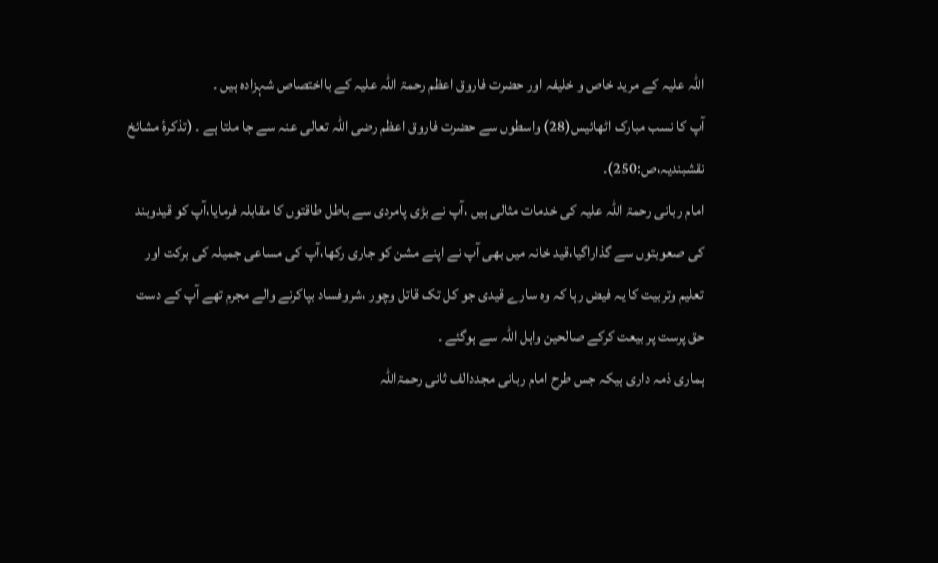اللہ علیہ کے مرید خاص و خلیفہ اور حضرت فاروق اعظم رحمۃ اللہ علیہ کے بااختصاص شہزادہ ہیں ۔
آپ کا نسب مبارک اٹھائیس(28) واسطوں سے حضرت فاروق اعظم رضی اللہ تعالی عنہ سے جا ملتا ہے ۔ (تذکرۂ مشائخ نقشبندیہ،ص:250)۔
امام ربانی رحمۃ اللہ علیہ کی خدمات مثالی ہیں ،آپ نے بڑی پامردی سے باطل طاقتوں کا مقابلہ فرمایا،آپ کو قیدوبند کی صعوبتوں سے گذاراگیا،قید خانہ میں بھی آپ نے اپنے مشن کو جاری رکھا،آپ کی مساعی جمیلہ کی برکت اور تعلیم وتربیت کا یہ فیض رہا کہ وہ سارے قیدی جو کل تک قاتل وچور ،شروفساد بپاکرنے والے مجرم تھے آپ کے دست حق پرست پر بیعت کرکے صالحین واہل اللہ سے ہوگئے ۔
ہماری ذمہ داری ہیکہ جس طرح امام ربانی مجددالف ثانی رحمۃاللہ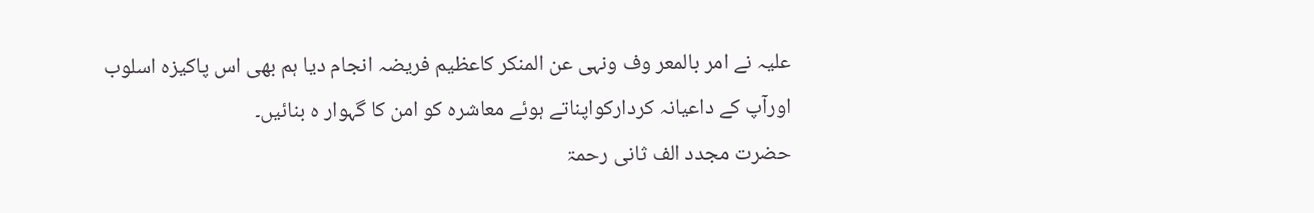علیہ نے امر بالمعر وف ونہی عن المنکر کاعظیم فریضہ انجام دیا ہم بھی اس پاکیزہ اسلوب اورآپ کے داعیانہ کردارکواپناتے ہوئے معاشرہ کو امن کا گہوار ہ بنائیں۔
حضرت مجدد الف ثانی رحمۃ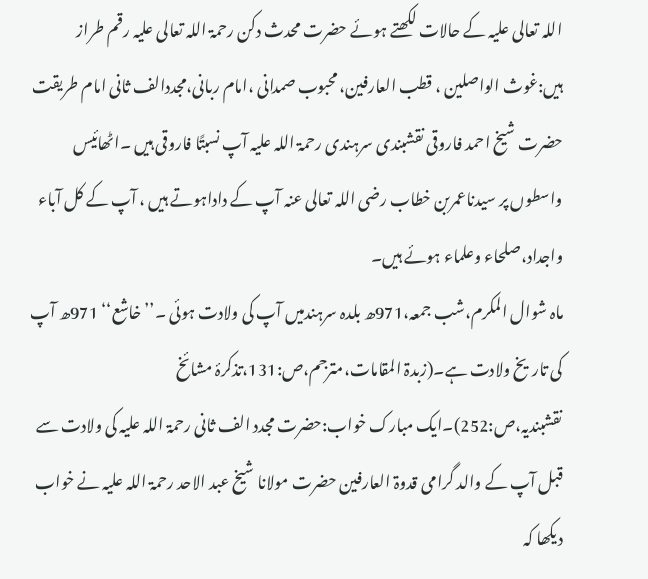اللہ تعالی علیہ کے حالات لکھتے ہوئے حضرت محدث دکن رحمۃ اللہ تعالی علیہ رقم طراز ہیں:غوث الواصلین ، قطب العارفین، محبوب صمدانی ،امام ربانی،مجددالف ثانی امام طریقت حضرت شیخ احمد فاروقی نقشبندی سرہندی رحمۃ اللہ علیہ آپ نسبتًا فاروقی ہیں ۔اٹھائیس واسطوں پر سیدناعمربن خطاب رضی اللہ تعالی عنہ آپ کے داداہوتے ہیں ، آپ کے کل آباء واجداد،صلحاء وعلماء ہوئے ہیں۔
ماہ شوال المکرم،شب جمعہ،971ھ بلدہ سرہندمیں آپ کی ولادت ہوئی ۔’’خاشع‘‘ 971ھ آپ کی تاریخ ولادت ہے۔(زبدۃ المقامات،مترجم،ص:131،تذکرۂ مشائخ نقشبندیہ،ص:252)۔ایک مبارک خواب:حضرت مجدد الف ثانی رحمۃ اللہ علیہ کی ولادت سے قبل آپ کے والد گرامی قدوۃ العارفین حضرت مولانا شیخ عبد الاحد رحمۃ اللہ علیہ نے خواب دیکھا کہ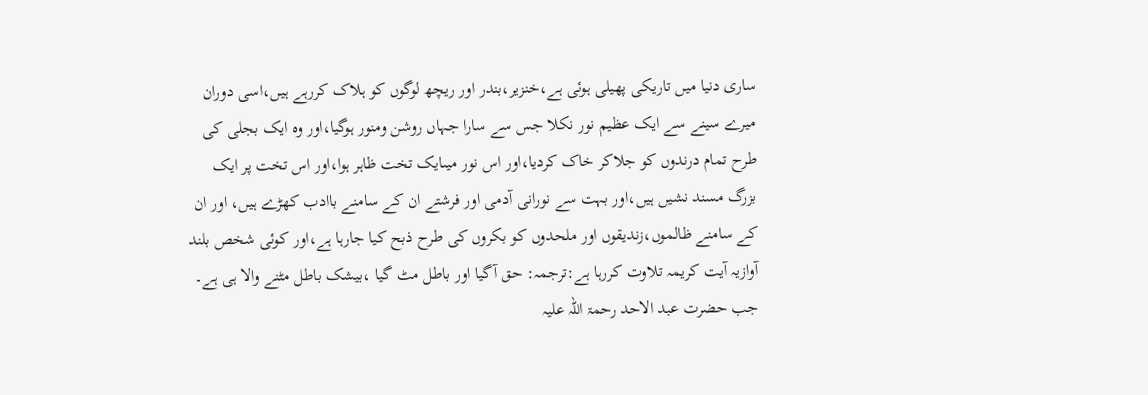ساری دنیا میں تاریکی پھیلی ہوئی ہے،خنزیر،بندر اور ریچھ لوگوں کو ہلاک کررہے ہیں،اسی دوران میرے سینے سے ایک عظیم نور نکلا جس سے سارا جہاں روشن ومنور ہوگیا،اور وہ ایک بجلی کی طرح تمام درندوں کو جلاکر خاک کردیا،اور اس نور میںایک تخت ظاہر ہوا،اور اس تخت پر ایک بزرگ مسند نشیں ہیں،اور بہت سے نورانی آدمی اور فرشتے ان کے سامنے باادب کھڑے ہیں، اور ان کے سامنے ظالموں،زندیقوں اور ملحدوں کو بکروں کی طرح ذبح کیا جارہا ہے،اور کوئی شخص بلند آوازیہ آیت کریمہ تلاوت کررہا ہے:ترجمہ: حق آگیا اور باطل مٹ گیا ،بیشک باطل مٹنے والا ہی ہے۔
جب حضرت عبد الاحد رحمۃ اللہ علیہ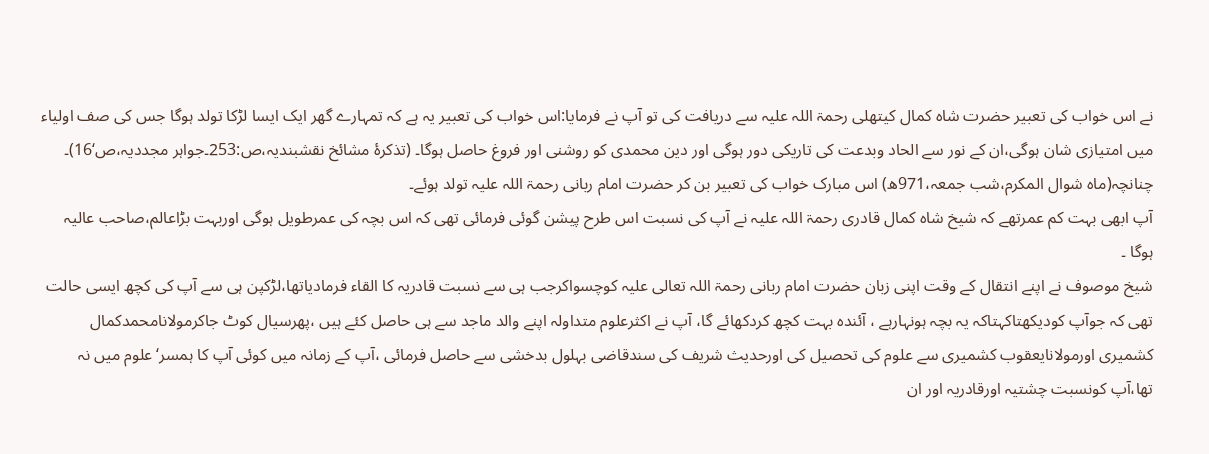نے اس خواب کی تعبیر حضرت شاہ کمال کیتھلی رحمۃ اللہ علیہ سے دریافت کی تو آپ نے فرمایا:اس خواب کی تعبیر یہ ہے کہ تمہارے گھر ایک ایسا لڑکا تولد ہوگا جس کی صف اولیاء میں امتیازی شان ہوگی،ان کے نور سے الحاد وبدعت کی تاریکی دور ہوگی اور دین محمدی کو روشنی اور فروغ حاصل ہوگا۔ (تذکرۂ مشائخ نقشبندیہ،ص:253۔جواہر مجددیہ،ص‘16)۔
چنانچہ(ماہ شوال المکرم،شب جمعہ،971ھ) اس مبارک خواب کی تعبیر بن کر حضرت امام ربانی رحمۃ اللہ علیہ تولد ہوئے۔
آپ ابھی بہت کم عمرتھے کہ شیخ شاہ کمال قادری رحمۃ اللہ علیہ نے آپ کی نسبت اس طرح پیشن گوئی فرمائی تھی کہ اس بچہ کی عمرطویل ہوگی اوربہت بڑاعالم،صاحب عالیہ ہوگا ۔
شیخ موصوف نے اپنے انتقال کے وقت اپنی زبان حضرت امام ربانی رحمۃ اللہ تعالی علیہ کوچسواکرجب ہی سے نسبت قادریہ کا القاء فرمادیاتھا،لڑکپن ہی سے آپ کی کچھ ایسی حالت تھی کہ جوآپ کودیکھتاکہتاکہ یہ بچہ ہونہارہے ، آئندہ بہت کچھ کردکھائے گا، آپ نے اکثرعلوم متداولہ اپنے والد ماجد سے ہی حاصل کئے ہیں ،پھرسیال کوٹ جاکرمولانامحمدکمال کشمیری اورمولانایعقوب کشمیری سے علوم کی تحصیل کی اورحدیث شریف کی سندقاضی بہلول بدخشی سے حاصل فرمائی ،آپ کے زمانہ میں کوئی آپ کا ہمسر‘علوم میں نہ تھا،آپ کونسبت چشتیہ اورقادریہ اور ان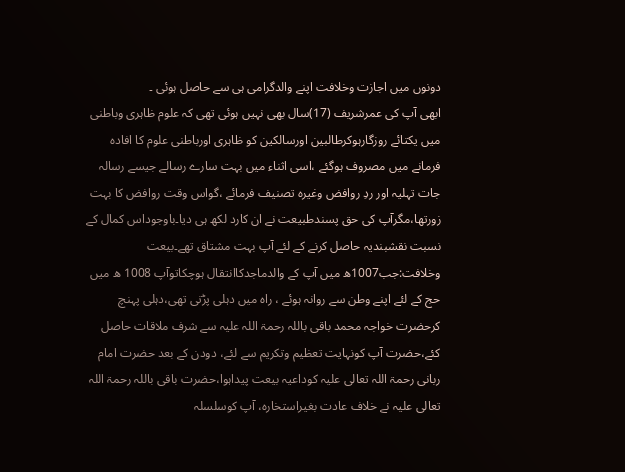دونوں میں اجازت وخلافت اپنے والدگرامی ہی سے حاصل ہوئی ۔
ابھی آپ کی عمرشریف (17)سال بھی نہیں ہوئی تھی کہ علوم ظاہری وباطنی میں یکتائے روزگارہوکرطالبین اورسالکین کو ظاہری اورباطنی علوم کا افادہ فرمانے میں مصروف ہوگئے ،اسی اثناء میں بہت سارے رسالے جیسے رسالہ جات تہلیہ اور ردِ روافض وغیرہ تصنیف فرمائے ،گواس وقت روافض کا بہت زورتھا،مگرآپ کی حق پسندطبیعت نے ان کارد لکھ ہی دیا۔باوجوداس کمال کے نسبت نقشبندیہ حاصل کرنے کے لئے آپ بہت مشتاق تھے۔بیعت وخلافت:جب1007ھ میں آپ کے والدماجدکاانتقال ہوچکاتوآپ 1008 ھ میں حج کے لئے اپنے وطن سے روانہ ہوئے ، راہ میں دہلی پڑتی تھی،دہلی پہنچ کرحضرت خواجہ محمد باقی باللہ رحمۃ اللہ علیہ سے شرف ملاقات حاصل کئے،حضرت آپ کونہایت تعظیم وتکریم سے لئے، دودن کے بعد حضرت امام ربانی رحمۃ اللہ تعالی علیہ کوداعیہ بیعت پیداہوا،حضرت باقی باللہ رحمۃ اللہ تعالی علیہ نے خلاف عادت بغیراستخارہ، آپ کوسلسلہ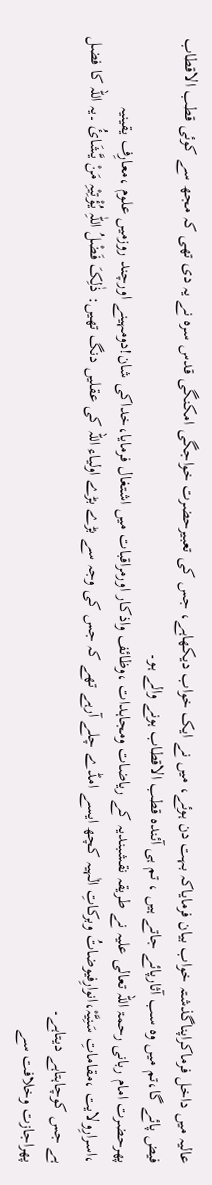عالیہ میں داخل فرماکراپناگذشتہ خواب بیان فرمایاکہ بہت دن ہوئے، میں نے ایک خواب دیکھاہے، جس کی تعبیرحضرت خواجگی امکنگی قدس سرہ نے یہ دی تھی کہ مجھ سے کوئی قطب الاقطاب فیض پائے گا،تم میں وہ سب آثارپائے جاتے ہیں ، تم ہی آئندہ قطب الاقطاب ہونے والے ہو۔
پھرحضرت امام ربانی رحمۃ اللہ تعالی علیہ نے طریقہ نقشبندیہ کے ریاضات ومجاہدات ،وظائف واذکار اورمراقبات میں اشتغال فرمایا،خداکی شان!دومہینے اورچند روزمیں علوم ،معارِف یقینیہ ،اسرارِولایت ،مقاماتِ سَنِیَّہْ،انوارِفیوضاتُ وبرکاتِ الٰہیہ کچھ ایسے امڈے چلے آرہے تھے کہ جس کی وجہ سے بڑے بڑے اولیاء اللہ کی عقلیں دنگ تھیں: ذٰلِکَ فَضْلُ اللّٰہِ یُؤْتِیْہِ مَنْ یَّشَائُ ۔یہ اللہ کا فضل ہے جس کوچاہتاہے دیتاہے۔
پھراجازت وخلافت سے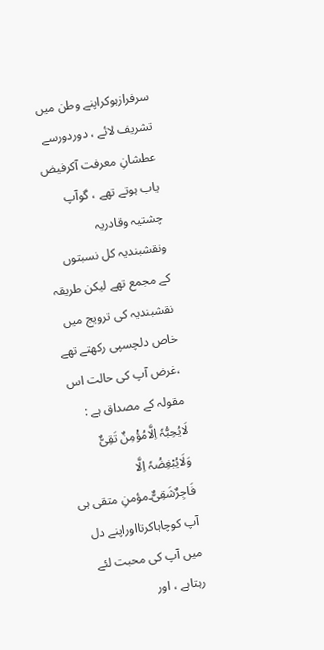سرفرازہوکراپنے وطن میں تشریف لائے ، دوردورسے عطشانِ معرفت آکرفیض یاب ہوتے تھے ، گوآپ چشتیہ وقادریہ ونقشبندیہ کل نسبتوں کے مجمع تھے لیکن طریقہ نقشبندیہ کی ترویج میں خاص دلچسپی رکھتے تھے ،غرض آپ کی حالت اس مقولہ کے مصداق ہے : لَایُحِبُّہٗ اِلَّامُؤْمِنٌ تَقِیٌّ وَلَایُبْغِضُہٗ اِلَّا فَاجِرٌشَقِیٌّ۔مؤمنِ متقی ہی آپ کوچاہاکرتااوراپنے دل میں آپ کی محبت لئے رہتاہے ، اور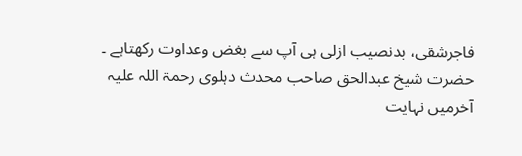فاجرشقی، بدنصیب ازلی ہی آپ سے بغض وعداوت رکھتاہے ۔
حضرت شیخ عبدالحق صاحب محدث دہلوی رحمۃ اللہ علیہ آخرمیں نہایت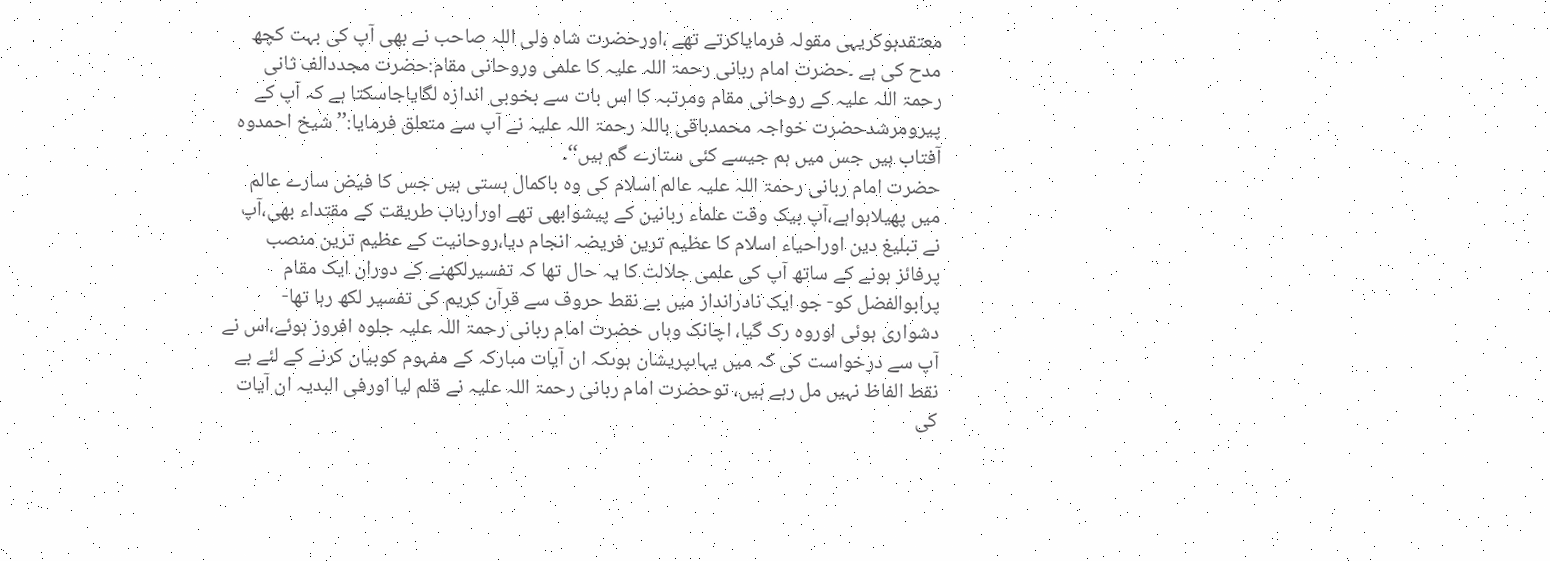معتقدہوکریہی مقولہ فرمایاکرتے تھے ،اورحضرت شاہ ولی اللہ صاحب نے بھی آپ کی بہت کچھ مدح کی ہے ۔حضرت امام ربانی رحمۃ اللہ علیہ کا علمی وروحانی مقام:حضرت مجددالف ثانی رحمۃ اللہ علیہ کے روحانی مقام ومرتبہ کا اس بات سے بخوبی اندازہ لگایاجاسکتا ہے کہ آپ کے پیرومرشدحضرت خواجہ محمدباقی باللہ رحمۃ اللہ علیہ نے آپ سے متعلق فرمایا:’’شیخ احمدوہ آفتاب ہیں جس میں ہم جیسے کئی ستارے گم ہیں‘‘۔
حضرت امام ربانی رحمۃ اللہ علیہ عالم اسلام کی وہ باکمال ہستی ہیں جس کا فیض سارے عالم میں پھیلاہواہے،آپ بیک وقت علماء ربانین کے پیشوابھی تھے اورارباب طریقت کے مقتداء بھی،آپ نے تبلیغ دین اوراحیاء اسلام کا عظیم ترین فریضہ انجام دیا،روحانیت کے عظیم ترین منصب پرفائز ہونے کے ساتھ آپ کی علمی جلالت کا یہ حال تھا کہ تفسیرلکھنے کے دوران ایک مقام پرابوالفضل کو- جو ایک نادرانداز میں بے نقط حروف سے قرآن کریم کی تفسیر لکھ رہا تھا- دشواری ہوئی اوروہ رک گیا، اچانک وہاں حضرت امام ربانی رحمۃ اللہ علیہ جلوہ افروز ہوئے،اس نے آپ سے درخواست کی کہ میں یہاںپریشان ہوںکہ ان آیات مبارکہ کے مفہوم کوبیان کرنے کے لئے بے نقط الفاظ نہیں مل رہے ہیں، توحضرت امام ربانی رحمۃ اللہ علیہ نے قلم لیا اورفی البدیہ ان آیات کی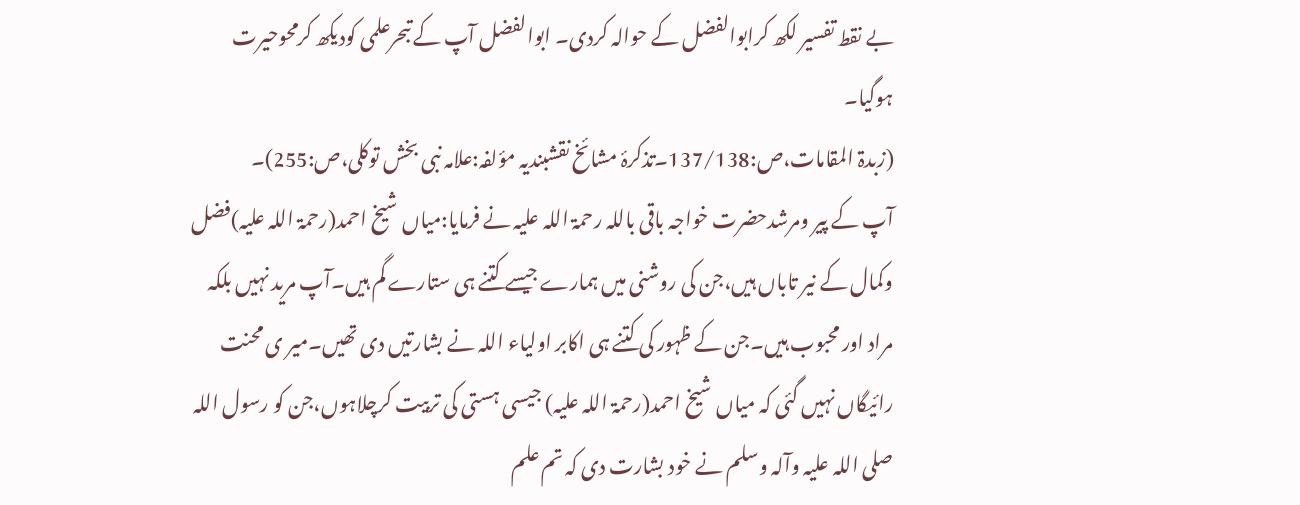بے نقط تفسیر لکھ کرابوالفضل کے حوالہ کردی۔ ابوالفضل آپ کے تبحرعلمی کودیکھ کرمحوحیرت ہوگیا۔
(زبدۃ المقامات،ص:137/138۔تذکرۂ مشائخ نقشبندیہ مؤلفہ:علامہ نبی بخش توکلی،ص:255)۔
آپ کے پیر ومرشدحضرت خواجہ باقی باللہ رحمۃ اللہ علیہ نے فرمایا:میاں شیخ احمد(رحمۃ اللہ علیہ)فضل وکمال کے نیر تاباں ہیں،جن کی روشنی میں ہمارے جیسے کتنے ہی ستارے گم ہیں۔آپ مرید نہیں بلکہ مراد اور محبوب ہیں۔جن کے ظہور کی کتنے ہی اکابر اولیاء اللہ نے بشارتیں دی تھیں۔میر ی محنت رائیگاں نہیں گئی کہ میاں شیخ احمد(رحمۃ اللہ علیہ) جیسی ہستی کی تربیت کرچلاہوں،جن کو رسول اللہ صلی اللہ علیہ وآلہ وسلم نے خود بشارت دی کہ تم علم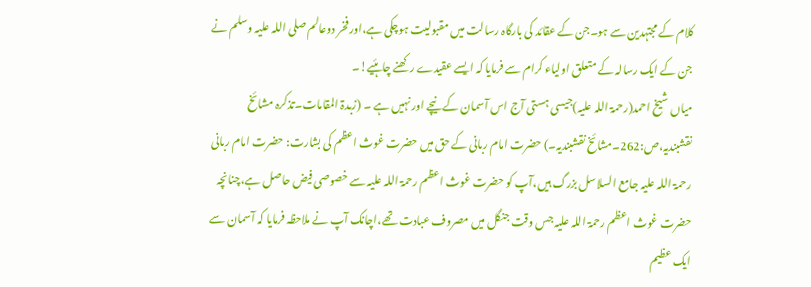کلام کے مجتہدین سے ہو۔جن کے عقائد کی بارگاہ رسالت میں مقبولیت ہوچکی ہے،اور فخر دوعالم صلی اللہ علیہ وسلم نے جن کے ایک رسالہ کے متعلق اولیاء کرام سے فرمایا کہ ایسے عقیدے رکھنے چاہئیے!۔
میاں شیخ احمد(رحمۃ اللہ علیہ)جیسی ہستی آج اس آسمان کے نیچے اور نہیں ہے ۔ (زبدۃ المقامات۔تذکرہ مشائخ نقشبندیہ،ص:262۔مشائخ نقشبندیہ۔) حضرت امام ربانی کے حق میں حضرت غوث اعظم کی بشارت: حضرت امام ربانی رحمۃ اللہ علیہ جامع السلاسل بزرگ ہیں،آپ کو حضرت غوث اعظم رحمۃ اللہ علیہ سے خصوصی فیض حاصل ہے،چنانچہ حضرت غوث اعظم رحمۃ اللہ علیہ جس وقت جنگل میں مصروف عبادت تھے،اچانک آپ نے ملاحظہ فرمایا کہ آسمان سے ایک عظیم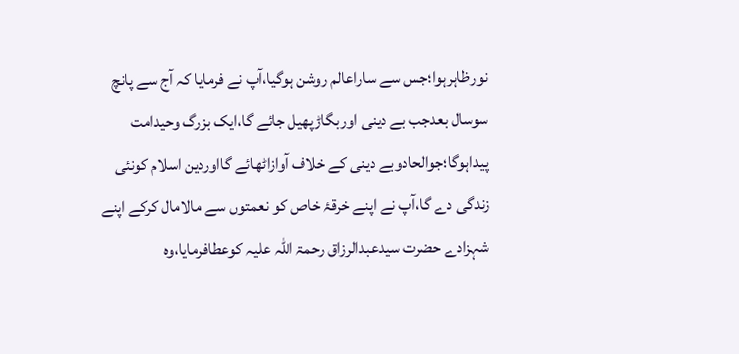نورظاہرہوا؛جس سے ساراعالم روشن ہوگیا،آپ نے فرمایا کہ آج سے پانچ سوسال بعدجب بے دینی اوربگاڑپھیل جائے گا،ایک بزرگ وحیدامت پیداہوگا؛جوالحادوبے دینی کے خلاف آوازاٹھائے گااوردین اسلام کونئی زندگی دے گا،آپ نے اپنے خرقۂ خاص کو نعمتوں سے مالامال کرکے اپنے شہزادے حضرت سیدعبدالرزاق رحمۃ اللہ علیہ کوعطافرمایا،وہ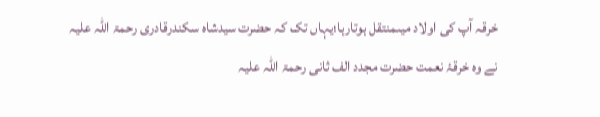خرقہ آپ کی اولاد میںمنتقل ہوتارہا؛یہاں تک کہ حضرت سیدشاہ سکندرقادری رحمۃ اللہ علیہ نے وہ خرقۂ نعمت حضرت مجدد الف ثانی رحمۃ اللہ علیہ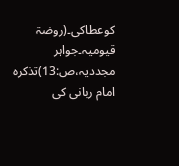کوعطاکی۔(روضۃ قیومیہ۔جواہر مجددیہ،ص:13)تذکرہ امام ربانی کی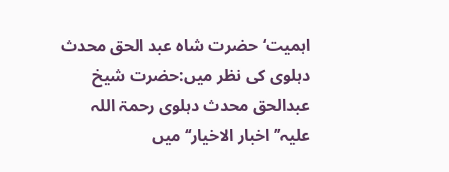اہمیت‘حضرت شاہ عبد الحق محدث دہلوی کی نظر میں:حضرت شیخ عبدالحق محدث دہلوی رحمۃ اللہ علیہ’’اخبار الاخیار‘‘میں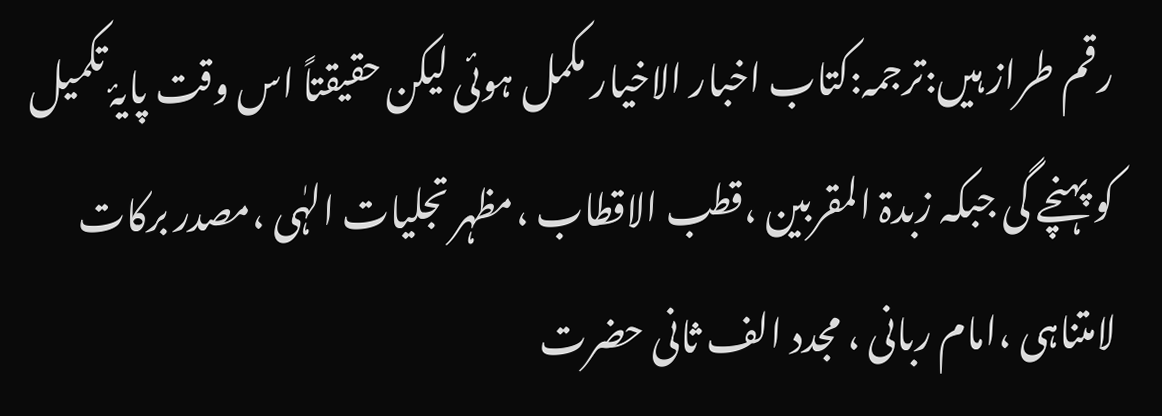رقم طراز ہیں:ترجمہ:کتاب اخبار الاخیار مکمل ہوئی لیکن حقیقتاً اس وقت پایۂ تکمیل کو پہنچے گی جبکہ زبدۃ المقربین ،قطب الاقطاب ،مظہر تجلیات الہٰی ،مصدر برکات لامتناہی ،امام ربانی ، مجدد الف ثانی حضرت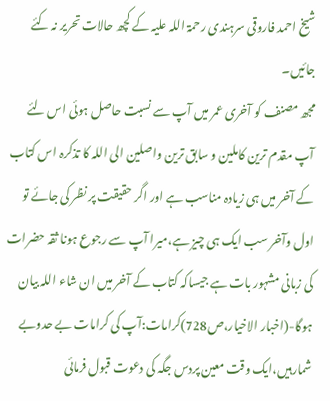شیخ احمد فاروقی سرہندی رحمۃ اللہ علیہ کے کچھ حالات تحریر نہ کئے جائیں۔
مجھ مصنف کو آخری عمر میں آپ سے نسبت حاصل ہوئی اس لئے آپ مقدم ترین کاملین و سابق ترین واصلین الی اللہ کا تذکرہ اس کتاب کے آخر میں ہی زیادہ مناسب ہے اور اگر حقیقت پر نظر کی جائے تو اول وآخر سب ایک ہی چیز ہے،میرا آپ سے رجوع ہونا ثقہ حضرات کی زبانی مشہور بات ہے جیساکہ کتاب کے آخر میں ان شاء اللہ بیان ہوگا-(اخبار الاخیار،ص728)کرامات:آپ کی کرامات بے حدوبے شمارہیں،ایک وقت معین پردس جگہ کی دعوت قبول فرمائی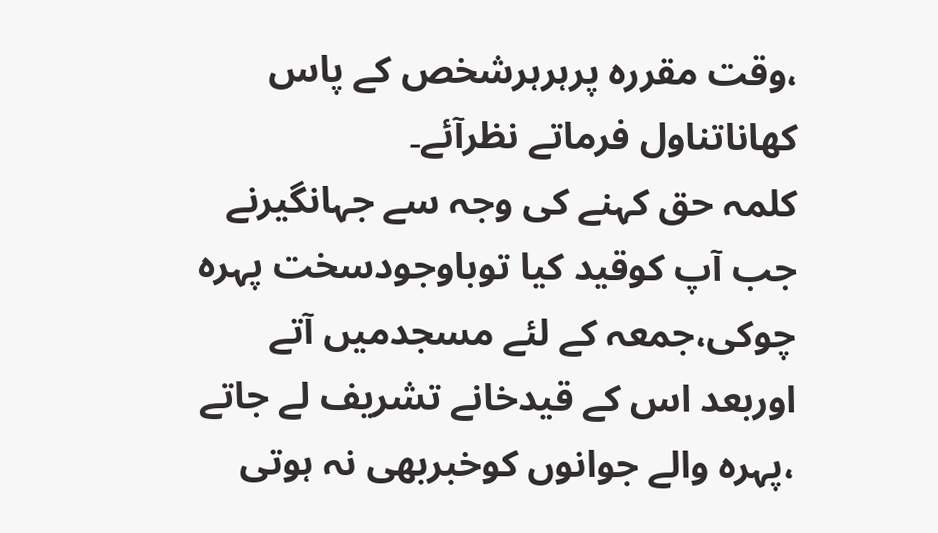،وقت مقررہ پرہرہرشخص کے پاس کھاناتناول فرماتے نظرآئے۔
کلمہ حق کہنے کی وجہ سے جہانگیرنے جب آپ کوقید کیا توباوجودسخت پہرہ چوکی،جمعہ کے لئے مسجدمیں آتے اوربعد اس کے قیدخانے تشریف لے جاتے ،پہرہ والے جوانوں کوخبربھی نہ ہوتی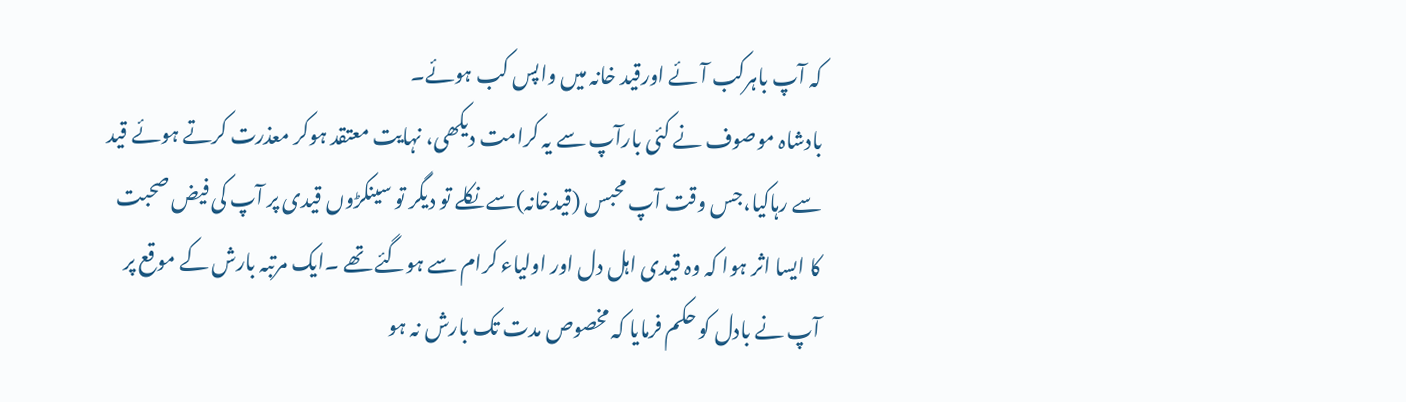کہ آپ باہرکب آئے اورقید خانہ میں واپس کب ہوئے۔
بادشاہ موصوف نے کئی بارآپ سے یہ کرامت دیکھی، نہایت معتقد ہوکر معذرت کرتے ہوئے قید سے رہاکیا،جس وقت آپ محبس (قیدخانہ)سے نکلے تو دیگر تو سینکڑوں قیدی پر آپ کی فیض صحبت کا ایسا اثر ہوا کہ وہ قیدی اہل دل اور اولیاء کرام سے ہوگئے تھے ۔ایک مرتبہ بارش کے موقع پر آپ نے بادل کو حکم فرمایا کہ مخصوص مدت تک بارش نہ ہو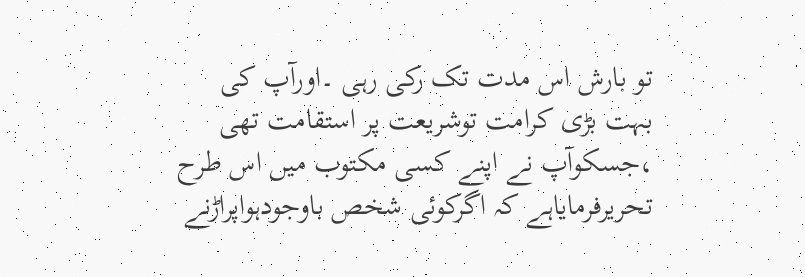تو بارش اس مدت تک رکی رہی ۔اورآپ کی بہت بڑی کرامت توشریعت پر استقامت تھی ،جسکوآپ نے اپنے کسی مکتوب میں اس طرح تحریرفرمایاہے کہ اگرکوئی شخص باوجودہواپراڑنے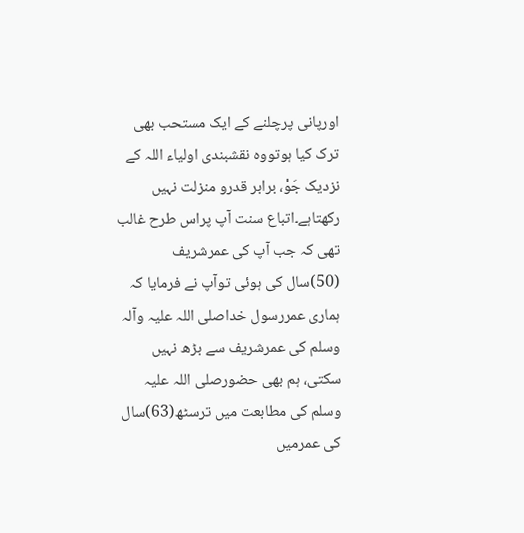اورپانی پرچلنے کے ایک مستحب بھی ترک کیا ہوتووہ نقشبندی اولیاء اللہ کے نزدیک جَوْ، برابر قدرو منزلت نہیں رکھتاہے۔اتباع سنت آپ پراس طرح غالب تھی کہ جب آپ کی عمرشریف (50)سال کی ہوئی توآپ نے فرمایا کہ ہماری عمررسول خداصلی اللہ علیہ وآلہ وسلم کی عمرشریف سے بڑھ نہیں سکتی، ہم بھی حضورصلی اللہ علیہ وسلم کی مطابعت میں ترسٹھ(63)سال کی عمرمیں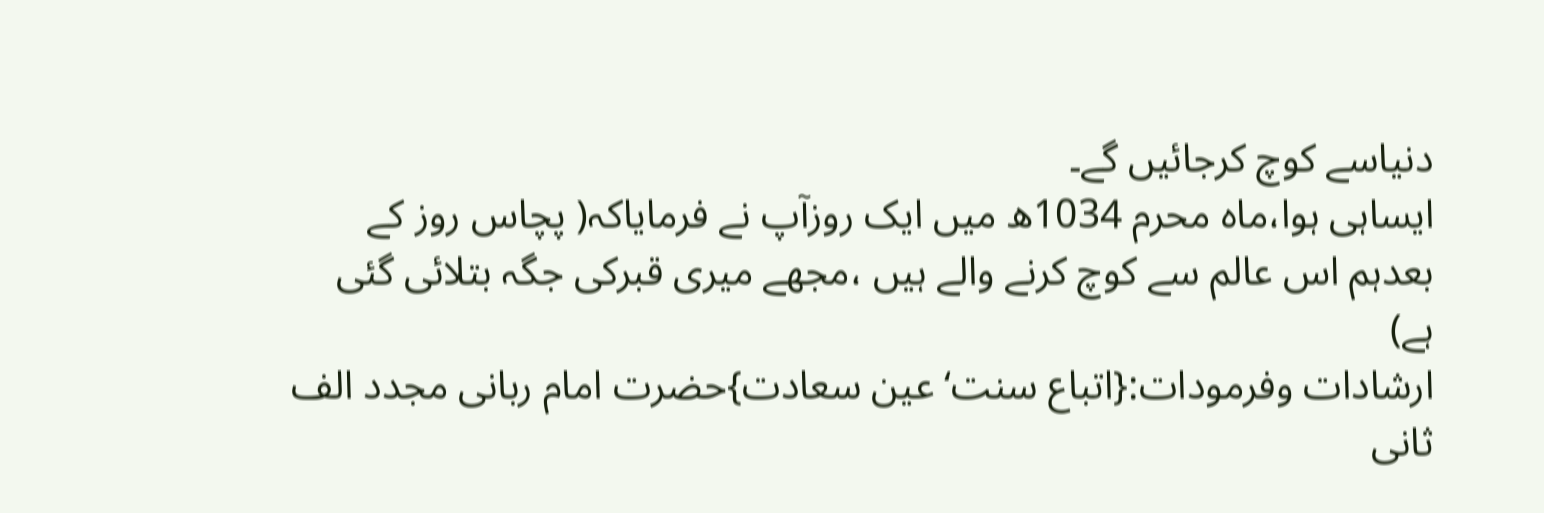دنیاسے کوچ کرجائیں گے۔
ایساہی ہوا،ماہ محرم 1034ھ میں ایک روزآپ نے فرمایاکہ( پچاس روز کے بعدہم اس عالم سے کوچ کرنے والے ہیں ،مجھے میری قبرکی جگہ بتلائی گئی ہے)
ارشادات وفرمودات:{اتباع سنت‘عین سعادت}حضرت امام ربانی مجدد الف ثانی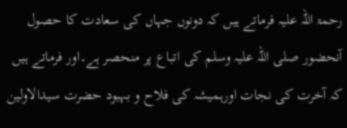رحمۃ اللہ علیہ فرماتے ہیں کہ دونوں جہاں کی سعادت کا حصول آنحضور صلی اللہ علیہ وسلم کی اتباع پر منحصر ہے۔اور فرماتے ہیں کہ آخرت کی نجات اورہمیشہ کی فلاح و بہبود حضرت سیدالاولین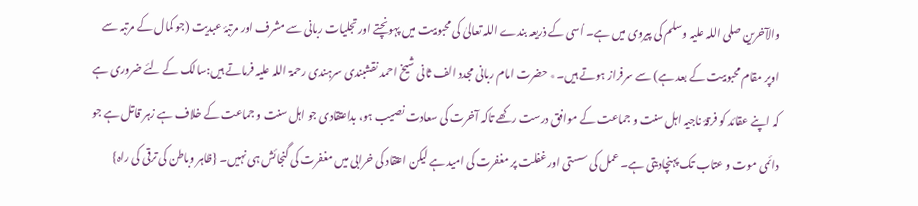والآخرین صلی اللہ علیہ وسلم کی پیروی میں ہے۔ اُسی کے ذریعہ بندے اللہ تعالیٰ کی محبوبیت میں پہونچتے اور تجلیات ربانی سے مشرف اور مرتبۂ عبدیت (جو کمال کے مرتبہ سے اوپر مقام محبوبیت کے بعد ہے) سے سرفراز ہوتے ہیں۔٭ حضرت امام ربانی مجدد الف ثانی شیخ احمد نقشبندی سرہندی رحمۃ اللہ علیہ فرماتے ہیں:سالک کے لئے ضروری ہے کہ اپنے عقائد کو فرقۂ ناجیہ اہل سنت و جماعت کے موافق درست رکھے تاکہ آخرت کی سعادت نصیب ہو، بداعتقادی جو اہل سنت و جماعت کے خلاف ہے زہر قاتل ہے جو دائمی موت و عتاب تک پہنچادیتی ہے۔ عمل کی سستی اور غفلت پر مغفرت کی امید ہے لیکن اعتقاد کی خرابی میں مغفرت کی گنجائش ہی نہیں۔ {ظاہر وباطن کی ترقی کی راہ}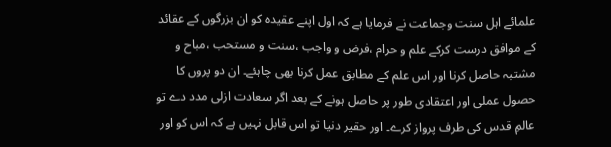علمائے اہل سنت وجماعت نے فرمایا ہے کہ اول اپنے عقیدہ کو ان بزرگوں کے عقائد کے موافق درست کرکے علم و حرام ،فرض و واجب ،سنت و مستحب ،مباح و مشتبہ حاصل کرنا اور اس علم کے مطابق عمل کرنا بھی چاہئے۔ ان دو پروں کا حصول عملی اور اعتقادی طور پر حاصل ہونے کے بعد اگر سعادت ازلی مدد دے تو عالمِ قدس کی طرف پرواز کرے۔ اور حقیر دنیا تو اس قابل نہیں ہے کہ اس کو اور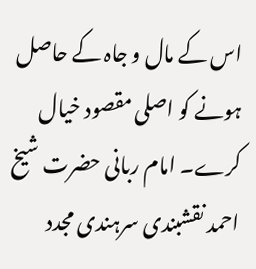اس کے مال و جاہ کے حاصل ہونے کو اصلی مقصود خیال کرے۔ امام ربانی حضرت شیخ احمد نقشبندی سرہندی مجدد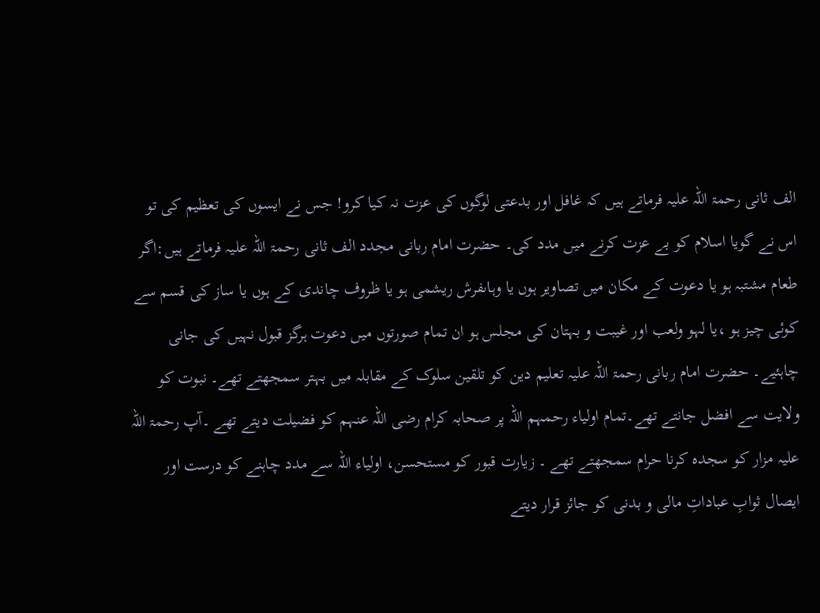الف ثانی رحمۃ اللہ علیہ فرماتے ہیں کہ غافل اور بدعتی لوگوں کی عزت نہ کیا کرو! جس نے ایسوں کی تعظیم کی تو اس نے گویا اسلام کو بے عزت کرنے میں مدد کی۔ حضرت امام ربانی مجدد الف ثانی رحمۃ اللہ علیہ فرماتے ہیں:اگر طعام مشتبہ ہو یا دعوت کے مکان میں تصاویر ہوں یا وہاںفرش ریشمی ہو یا ظروف چاندی کے ہوں یا ساز کی قسم سے کوئی چیز ہو ،یا لہو ولعب اور غیبت و بہتان کی مجلس ہو ان تمام صورتوں میں دعوت ہرگز قبول نہیں کی جانی چاہئیے۔ حضرت امام ربانی رحمۃ اللہ علیہ تعلیم دین کو تلقین سلوک کے مقابلہ میں بہتر سمجھتے تھے۔ نبوت کو ولایت سے افضل جانتے تھے۔تمام اولیاء رحمہم اللہ پر صحابہ کرام رضی اللہ عنہم کو فضیلت دیتے تھے ۔آپ رحمۃ اللہ علیہ مزار کو سجدہ کرنا حرام سمجھتے تھے ۔ زیارت قبور کو مستحسن، اولیاء اللہ سے مدد چاہنے کو درست اور ایصال ثوابِ عباداتِ مالی و بدنی کو جائز قرار دیتے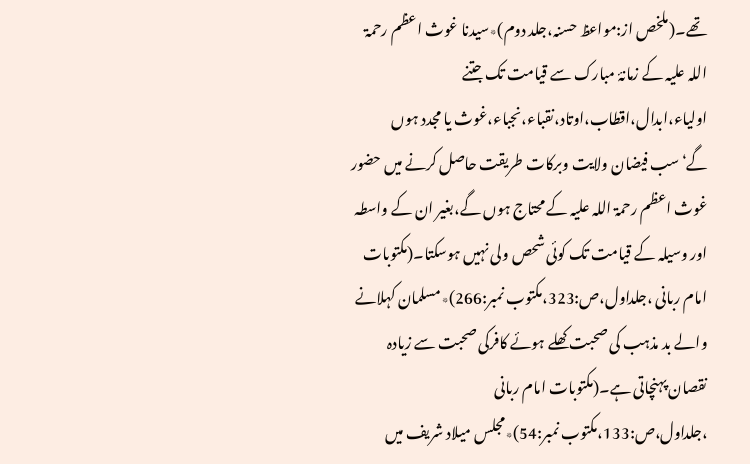تھے۔(ملخص از:مواعظ حسنہ،جلد دوم)٭سیدنا غوث اعظم رحمۃ اللہ علیہ کے زمانۂ مبارک سے قیامت تک جتنے اولیاء،ابدال،اقطاب،اوتاد،نقباء،نجباء،غوث یا مجدد ہوں گے‘سب فیضان ولایت وبرکات طریقت حاصل کرنے میں حضور غوث اعظم رحمۃ اللہ علیہ کے محتاج ہوں گے،بغیر ان کے واسطہ اور وسیلہ کے قیامت تک کوئی شحص ولی نہیں ہوسکتا۔(مکتوبات امام ربانی ،جلداول،ص:323،مکتوب نمبر:266)٭مسلمان کہلانے والے بد مذہب کی صحبت کھلے ہوئے کافرکی صحبت سے زیادہ نقصان پہنچاتی ہے۔(مکتوبات امام ربانی ،جلداول،ص:133،مکتوب نمبر:54)٭مجلس میلاد شریف میں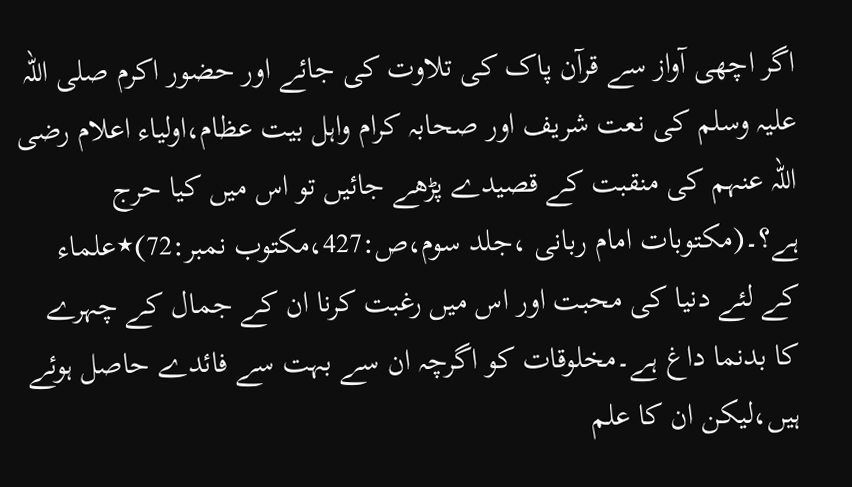اگر اچھی آواز سے قرآن پاک کی تلاوت کی جائے اور حضور اکرم صلی اللہ علیہ وسلم کی نعت شریف اور صحابہ کرام واہل بیت عظام،اولیاء اعلام رضی اللہ عنہم کی منقبت کے قصیدے پڑھے جائیں تو اس میں کیا حرج ہے؟۔(مکتوبات امام ربانی ،جلد سوم،ص:427،مکتوب نمبر:72)٭علماء کے لئے دنیا کی محبت اور اس میں رغبت کرنا ان کے جمال کے چہرے کا بدنما داغ ہے۔مخلوقات کو اگرچہ ان سے بہت سے فائدے حاصل ہوئے ہیں،لیکن ان کا علم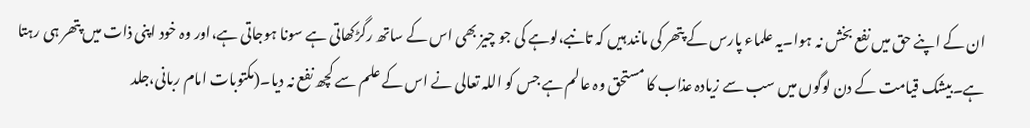ان کے اپنے حق میں نفع بخش نہ ہوا۔یہ علماء پارس کے پتھر کی مانند ہیں کہ تانبے،لوہے کی جو چیز بھی اس کے ساتھ رگڑکھاتی ہے سونا ہوجاتی ہے،اور وہ خود اپنی ذات میں پتھر ہی رہتا ہے۔بیشک قیامت کے دن لوگوں میں سب سے زیادہ عذاب کا مستحق وہ عالم ہے جس کو اللہ تعالی نے اس کے علم سے کچھ نفع نہ دیا۔(مکتوبات امام ربانی،جلد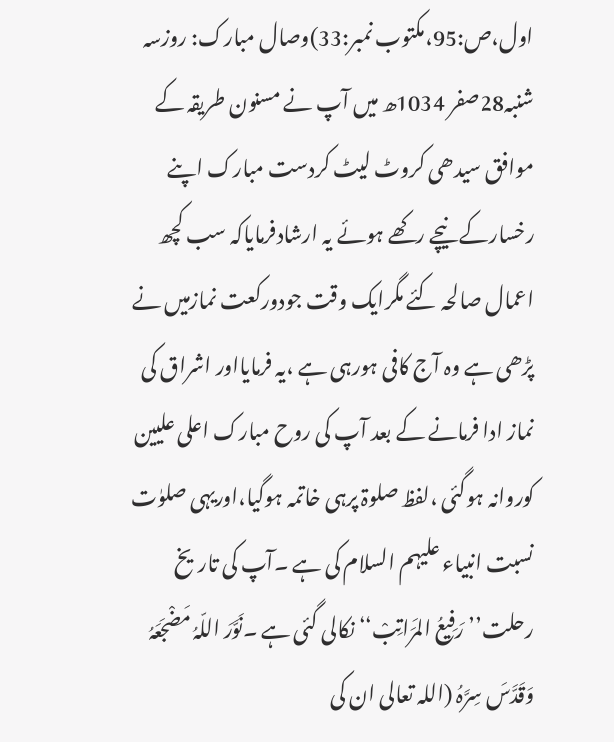اول،ص:95،مکتوب نمبر:33)وصال مبارک: روزسہ شنبہ28صفر 1034ھ میں آپ نے مسنون طریقہ کے موافق سیدھی کروٹ لیٹ کردست مبارک اپنے رخسارکے نیچے رکھے ہوئے یہ ارشادفرمایاکہ سب کچھ اعمال صالحہ کئے مگرایک وقت جودورکعت نمازمیں نے پڑھی ہے وہ آج کافی ہورہی ہے ،یہ فرمایااور اشراق کی نماز ادا فرمانے کے بعد آپ کی روح مبارک اعلی علیین کوروانہ ہوگئی ،لفظ صلوۃ پرہی خاتمہ ہوگیا،اوریہی صلوٰت نسبت انبیاء علیہم السلام کی ہے ۔آپ کی تاریخ رحلت’’ رَفِیعُ المَرَاتِبْ‘‘ نکالی گئی ہے ۔نَوَّرَ اللّہُ مَضْجَعَہُ وَقَدَّسَ سِرَّہُ (اللہ تعالی ان کی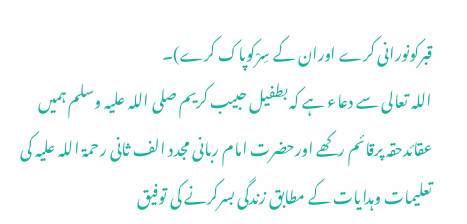قبرکونورانی کرے اوران کے سِرْکوپاک کرے)۔
اللہ تعالی سے دعاء ہے کہ بطفیل حبیب کریم صلی اللہ علیہ وسلم ہمیں عقائدحقہ پرقائم رکھے اورحضرت امام ربانی مجدد الف ثانی رحمۃ اللہ علیہ کی تعلیمات وہدایات کے مطابق زندگی بسرکرنے کی توفیق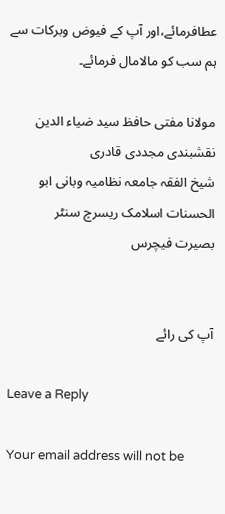عطافرمائے،اور آپ کے فیوض وبرکات سے ہم سب کو مالامال فرمائے۔

مولانا مفتی حافظ سید ضیاء الدین نقشبندی مجددی قادری
شیخ الفقہ جامعہ نظامیہ وبانی ابو الحسنات اسلامک ریسرچ سنٹر
بصیرت فیچرس


آپ کی رائے

Leave a Reply

Your email address will not be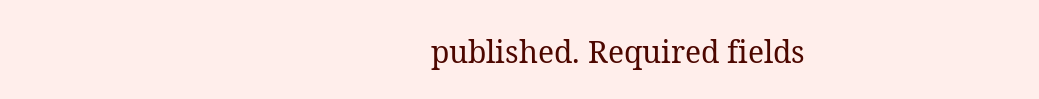published. Required fields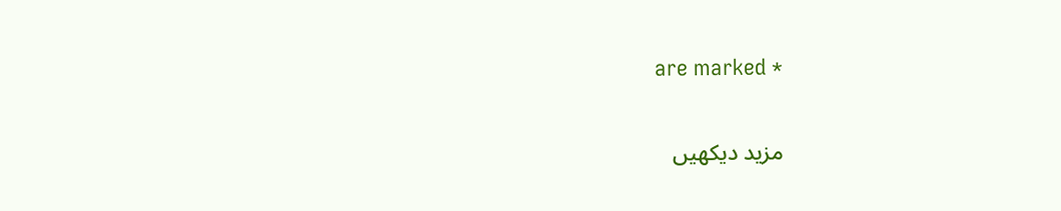are marked *

مزید دیکهیں